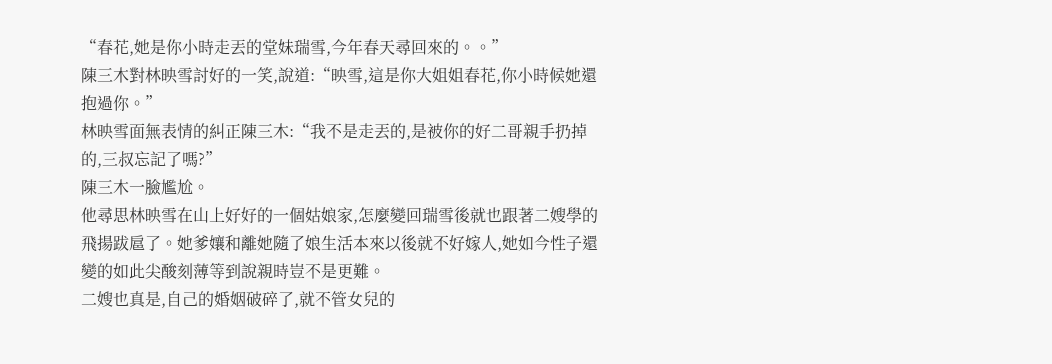“春花,她是你小時走丟的堂妹瑞雪,今年春天尋回來的。。”
陳三木對林映雪討好的一笑,說道:“映雪,這是你大姐姐春花,你小時候她還抱過你。”
林映雪面無表情的糾正陳三木:“我不是走丟的,是被你的好二哥親手扔掉的,三叔忘記了嗎?”
陳三木一臉尷尬。
他尋思林映雪在山上好好的一個姑娘家,怎麼變回瑞雪後就也跟著二嫂學的飛揚跋扈了。她爹孃和離她隨了娘生活本來以後就不好嫁人,她如今性子還變的如此尖酸刻薄等到說親時豈不是更難。
二嫂也真是,自己的婚姻破碎了,就不管女兒的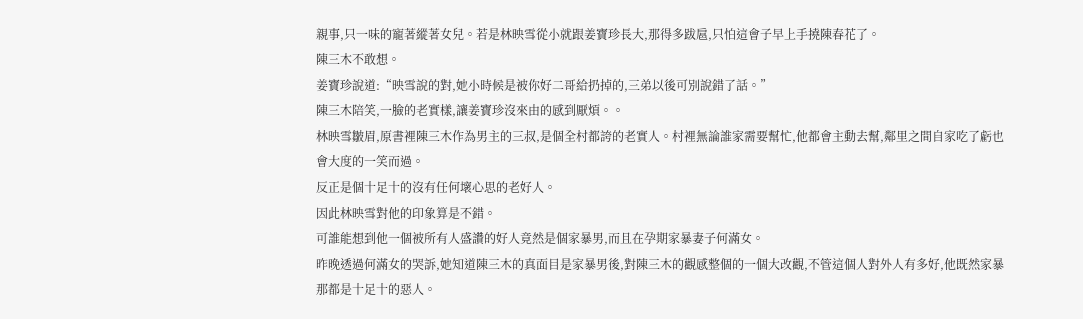親事,只一味的寵著縱著女兒。若是林映雪從小就跟姜寶珍長大,那得多跋扈,只怕這會子早上手撓陳春花了。
陳三木不敢想。
姜寶珍說道:“映雪說的對,她小時候是被你好二哥給扔掉的,三弟以後可別說錯了話。”
陳三木陪笑,一臉的老實樣,讓姜寶珍沒來由的感到厭煩。。
林映雪皺眉,原書裡陳三木作為男主的三叔,是個全村都誇的老實人。村裡無論誰家需要幫忙,他都會主動去幫,鄰里之間自家吃了虧也會大度的一笑而過。
反正是個十足十的沒有任何壞心思的老好人。
因此林映雪對他的印象算是不錯。
可誰能想到他一個被所有人盛讚的好人竟然是個家暴男,而且在孕期家暴妻子何滿女。
昨晚透過何滿女的哭訴,她知道陳三木的真面目是家暴男後,對陳三木的觀感整個的一個大改觀,不管這個人對外人有多好,他既然家暴那都是十足十的惡人。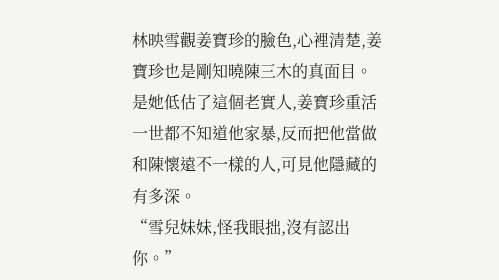林映雪觀姜寶珍的臉色,心裡清楚,姜寶珍也是剛知曉陳三木的真面目。
是她低估了這個老實人,姜寶珍重活一世都不知道他家暴,反而把他當做和陳懷遠不一樣的人,可見他隱藏的有多深。
“雪兒妹妹,怪我眼拙,沒有認出你。”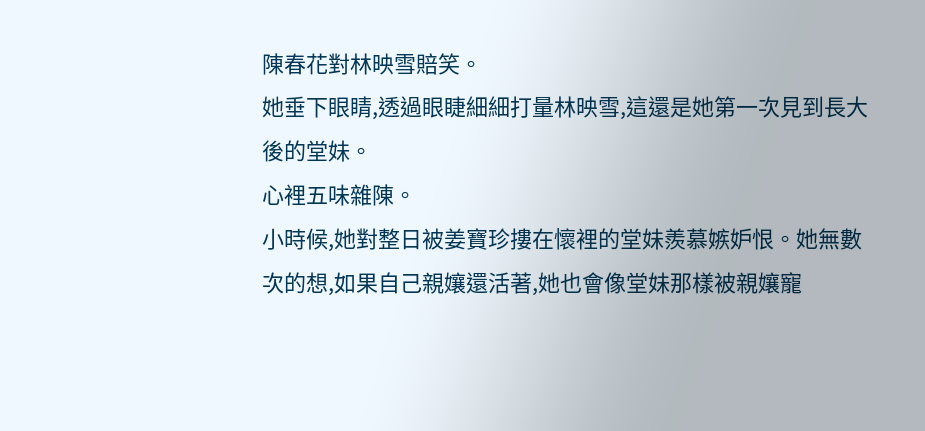陳春花對林映雪賠笑。
她垂下眼睛,透過眼睫細細打量林映雪,這還是她第一次見到長大後的堂妹。
心裡五味雜陳。
小時候,她對整日被姜寶珍摟在懷裡的堂妹羨慕嫉妒恨。她無數次的想,如果自己親孃還活著,她也會像堂妹那樣被親孃寵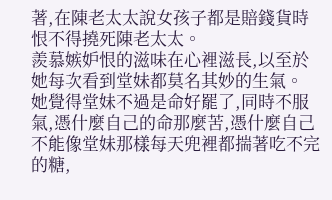著,在陳老太太說女孩子都是賠錢貨時恨不得撓死陳老太太。
羨慕嫉妒恨的滋味在心裡滋長,以至於她每次看到堂妹都莫名其妙的生氣。
她覺得堂妹不過是命好罷了,同時不服氣,憑什麼自己的命那麼苦,憑什麼自己不能像堂妹那樣每天兜裡都揣著吃不完的糖,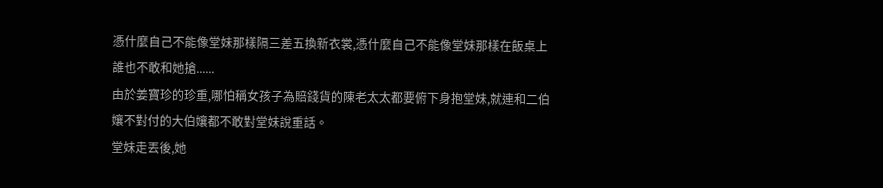憑什麼自己不能像堂妹那樣隔三差五換新衣裳,憑什麼自己不能像堂妹那樣在飯桌上誰也不敢和她搶......
由於姜寶珍的珍重,哪怕稱女孩子為賠錢貨的陳老太太都要俯下身抱堂妹,就連和二伯孃不對付的大伯孃都不敢對堂妹說重話。
堂妹走丟後,她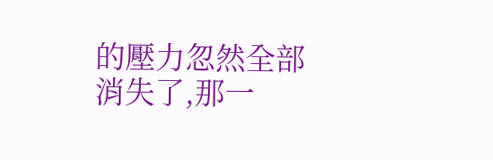的壓力忽然全部消失了,那一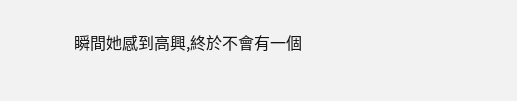瞬間她感到高興,終於不會有一個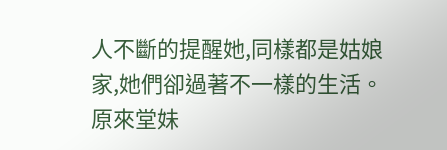人不斷的提醒她,同樣都是姑娘家,她們卻過著不一樣的生活。
原來堂妹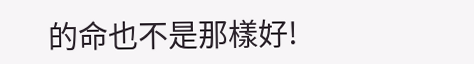的命也不是那樣好!